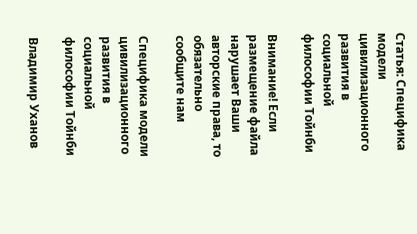Статья: Специфика модели цивилизационного развития в социальной философии Тойнби

Внимание! Если размещение файла нарушает Ваши авторские права, то обязательно сообщите нам

Специфика модели цивилизационного развития в социальной философии Тойнби

Владимир Уханов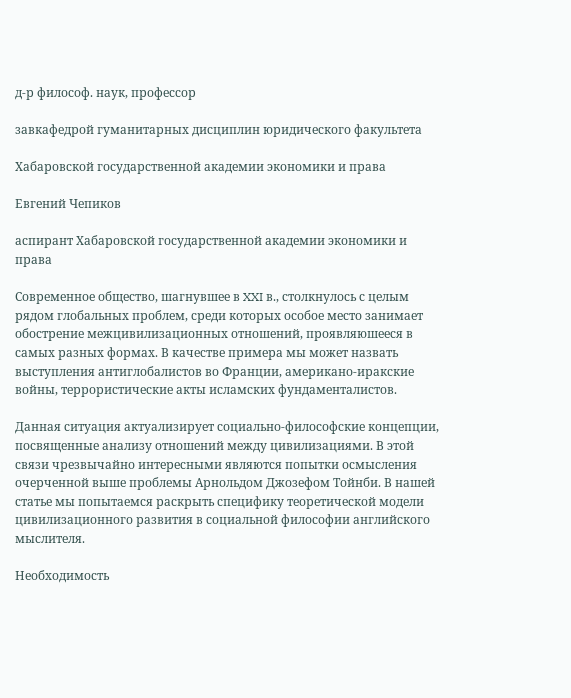д-р философ. наук, профессор

завкафедрой гуманитарных дисциплин юридического факультета

Хабаровской государственной академии экономики и права

Евгений Чепиков

аспирант Хабаровской государственной академии экономики и права

Современное общество, шагнувшее в XXI в., столкнулось с целым рядом глобальных проблем, среди которых особое место занимает обострение межцивилизационных отношений, проявляюшееся в самых разных формах. В качестве примера мы может назвать выступления антиглобалистов во Франции, американо-иракские войны, террористические акты исламских фундаменталистов.

Данная ситуация актуализирует социально-философские концепции, посвященные анализу отношений между цивилизациями. В этой связи чрезвычайно интересными являются попытки осмысления очерченной выше проблемы Арнольдом Джозефом Тойнби. В нашей статье мы попытаемся раскрыть специфику теоретической модели цивилизационного развития в социальной философии английского мыслителя.

Необходимость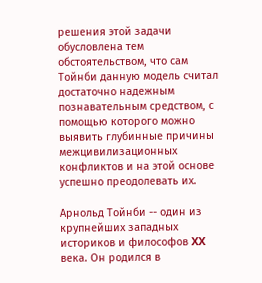решения этой задачи обусловлена тем обстоятельством, что сам Тойнби данную модель считал достаточно надежным познавательным средством, с помощью которого можно выявить глубинные причины межцивилизационных конфликтов и на этой основе успешно преодолевать их.

Арнольд Тойнби -- один из крупнейших западных историков и философов XX века. Он родился в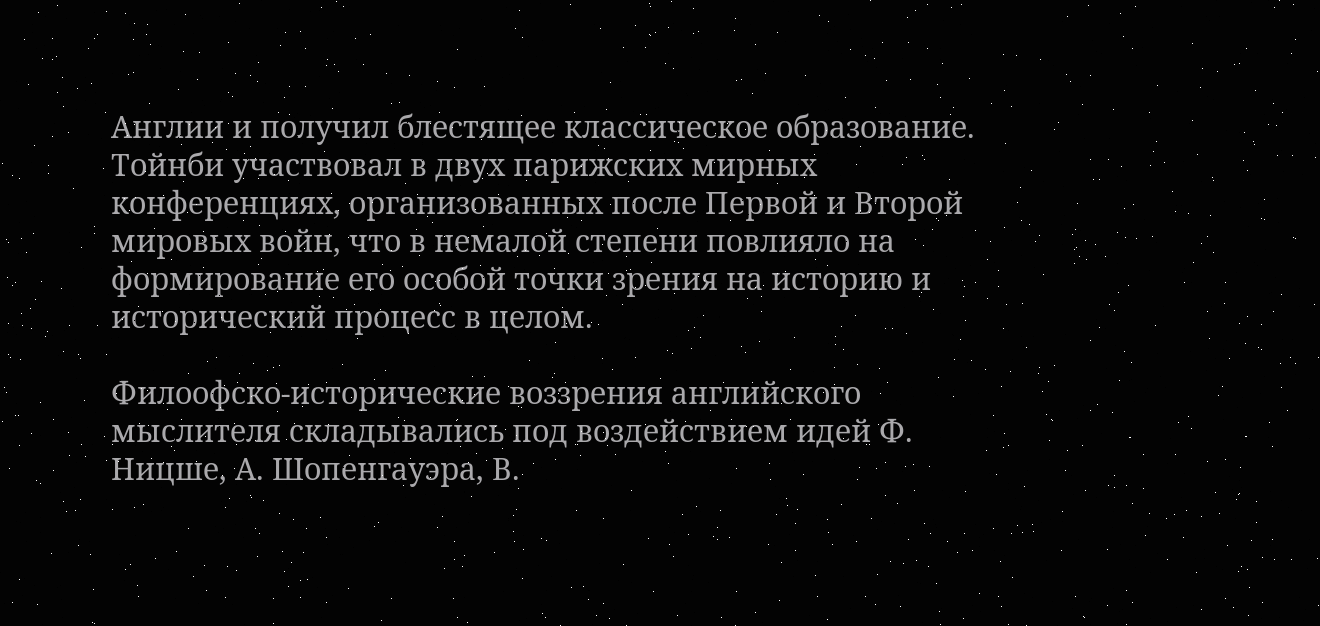Англии и получил блестящее классическое образование. Тойнби участвовал в двух парижских мирных конференциях, организованных после Первой и Второй мировых войн, что в немалой степени повлияло на формирование его особой точки зрения на историю и исторический процесс в целом.

Филоофско-исторические воззрения английского мыслителя складывались под воздействием идей Ф. Ницше, А. Шопенгауэра, В.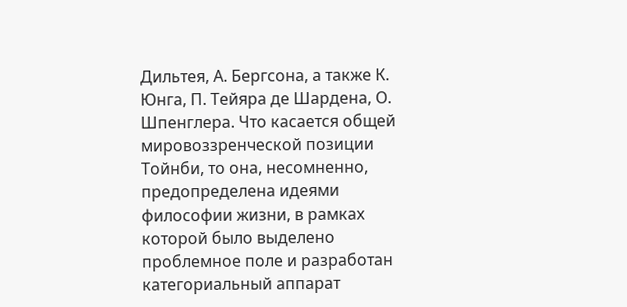Дильтея, А. Бергсона, а также К. Юнга, П. Тейяра де Шардена, О. Шпенглера. Что касается общей мировоззренческой позиции Тойнби, то она, несомненно, предопределена идеями философии жизни, в рамках которой было выделено проблемное поле и разработан категориальный аппарат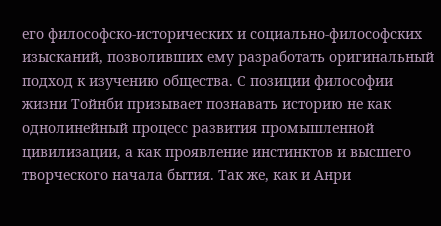его философско-исторических и социально-философских изысканий, позволивших ему разработать оригинальный подход к изучению общества. С позиции философии жизни Тойнби призывает познавать историю не как однолинейный процесс развития промышленной цивилизации, а как проявление инстинктов и высшего творческого начала бытия. Так же, как и Анри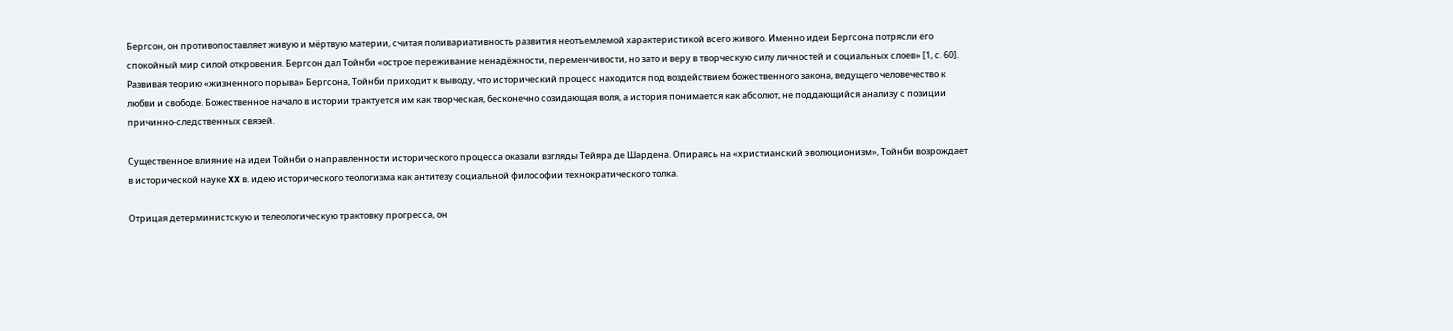Бергсон, он противопоставляет живую и мёртвую материи, считая поливариативность развития неотъемлемой характеристикой всего живого. Именно идеи Бергсона потрясли его спокойный мир силой откровения. Бергсон дал Тойнби «острое переживание ненадёжности, переменчивости, но зато и веру в творческую силу личностей и социальных слоев» [1, с. 60]. Развивая теорию «жизненного порыва» Бергсона, Тойнби приходит к выводу, что исторический процесс находится под воздействием божественного закона, ведущего человечество к любви и свободе. Божественное начало в истории трактуется им как творческая, бесконечно созидающая воля, а история понимается как абсолют, не поддающийся анализу с позиции причинно-следственных связей.

Существенное влияние на идеи Тойнби о направленности исторического процесса оказали взгляды Тейяра де Шардена. Опираясь на «христианский эволюционизм», Тойнби возрождает в исторической науке XX в. идею исторического теологизма как антитезу социальной философии технократического толка.

Отрицая детерминистскую и телеологическую трактовку прогресса, он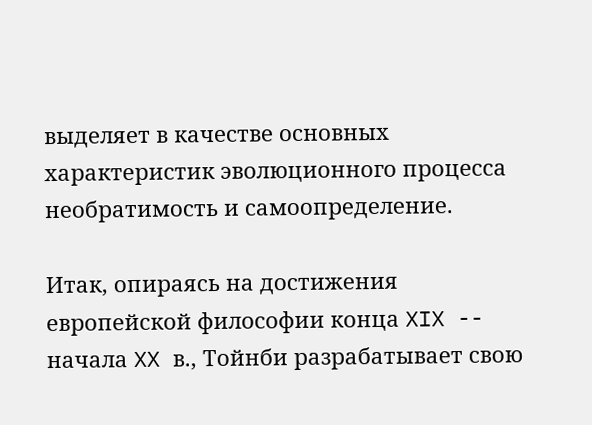выделяет в качестве основных характеристик эволюционного процесса необратимость и самоопределение.

Итак, опираясь на достижения европейской философии конца XIX -- начала XX в., Тойнби разрабатывает свою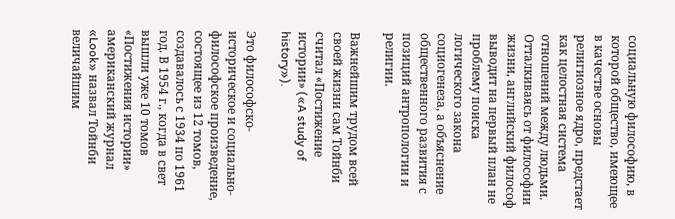социальную философию, в которой общество, имеющее в качестве основы религиозное ядро, предстает как целостная система отношений между людьми. Отталкиваясь от философии жизни, английский философ выводит на первый план не проблему поиска логического закона социогенеза, а объяснение общественного развития с позиций антропологии и религии.

Важнейшим трудом всей своей жизни сам Тойнби считал «Постижение истории» («A study of history»).

Это философско-историческое и социально-философское произведение, состоящее из 12 томов, создавалось с 1934 по 1961 год. В 1954 г., когда в свет вышли уже 10 томов «Постижения истории» американский журнал «Look» назвал Тойнби величайшим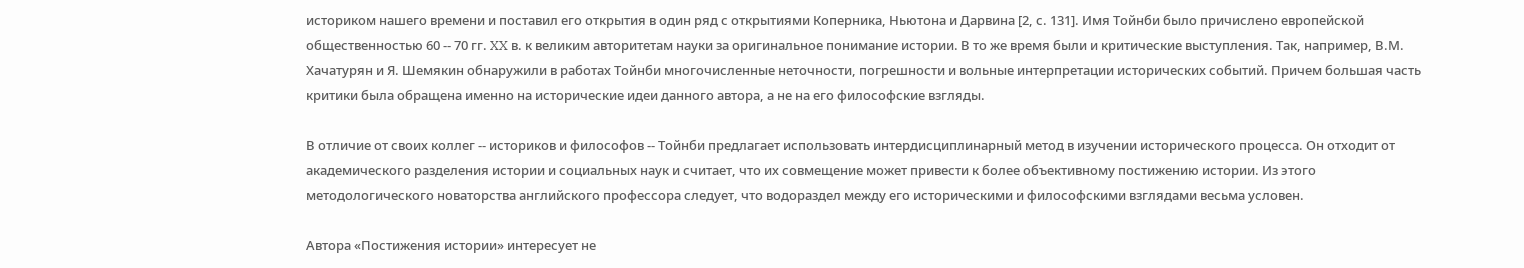историком нашего времени и поставил его открытия в один ряд с открытиями Коперника, Ньютона и Дарвина [2, с. 131]. Имя Тойнби было причислено европейской общественностью 60 -- 70 гг. XX в. к великим авторитетам науки за оригинальное понимание истории. В то же время были и критические выступления. Так, например, В.М. Хачатурян и Я. Шемякин обнаружили в работах Тойнби многочисленные неточности, погрешности и вольные интерпретации исторических событий. Причем большая часть критики была обращена именно на исторические идеи данного автора, а не на его философские взгляды.

В отличие от своих коллег -- историков и философов -- Тойнби предлагает использовать интердисциплинарный метод в изучении исторического процесса. Он отходит от академического разделения истории и социальных наук и считает, что их совмещение может привести к более объективному постижению истории. Из этого методологического новаторства английского профессора следует, что водораздел между его историческими и философскими взглядами весьма условен.

Автора «Постижения истории» интересует не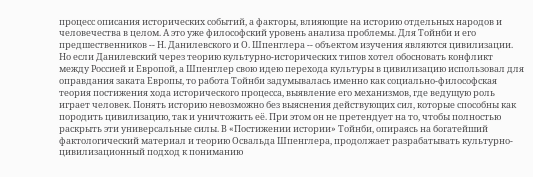процесс описания исторических событий, а факторы, влияющие на историю отдельных народов и человечества в целом. А это уже философский уровень анализа проблемы. Для Тойнби и его предшественников -- Н. Данилевского и О. Шпенглера -- объектом изучения являются цивилизации. Но если Данилевский через теорию культурно-исторических типов хотел обосновать конфликт между Россией и Европой, а Шпенглер свою идею перехода культуры в цивилизацию использовал для оправдания заката Европы, то работа Тойнби задумывалась именно как социально-философская теория постижения хода исторического процесса, выявление его механизмов, где ведущую роль играет человек. Понять историю невозможно без выяснения действующих сил, которые способны как породить цивилизацию, так и уничтожить её. При этом он не претендует на то, чтобы полностью раскрыть эти универсальные силы. В «Постижении истории» Тойнби, опираясь на богатейший фактологический материал и теорию Освальда Шпенглера, продолжает разрабатывать культурно-цивилизационный подход к пониманию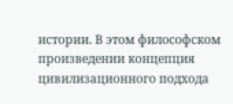истории. В этом философском произведении концепция цивилизационного подхода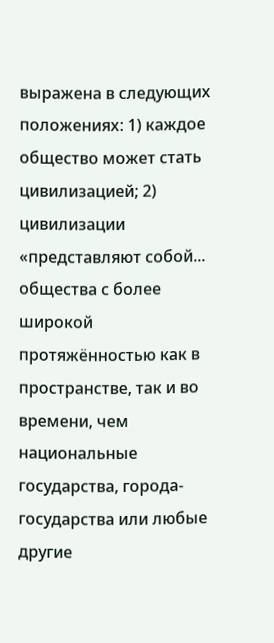выражена в следующих положениях: 1) каждое общество может стать цивилизацией; 2) цивилизации «представляют собой... общества с более широкой протяжённостью как в пространстве, так и во времени, чем национальные государства, города-государства или любые другие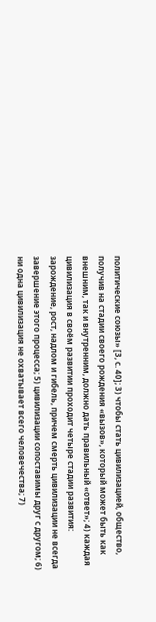политические союзы» [3, с. 40]; 3) чтобы стать цивилизацией, общество, получив на стадии своего рождения «вызов», который может быть как внешним, так и внутренним, должно дать правильный «ответ»; 4) каждая цивилизация в своём развитии проходит четыре стадии развития: зарождение, рост, надлом и гибель, причем смерть цивилизации не всегда завершение этого процесса; 5) цивилизации сопоставимы друг с другом; 6) ни одна цивилизация не охватывает всего человечества; 7)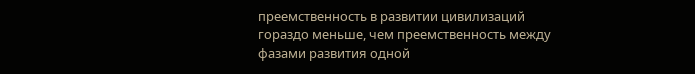преемственность в развитии цивилизаций гораздо меньше, чем преемственность между фазами развития одной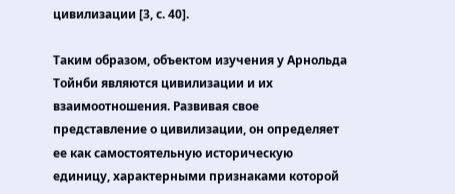цивилизации [3, с. 40].

Таким образом, объектом изучения у Арнольда Тойнби являются цивилизации и их взаимоотношения. Развивая свое представление о цивилизации, он определяет ее как самостоятельную историческую единицу, характерными признаками которой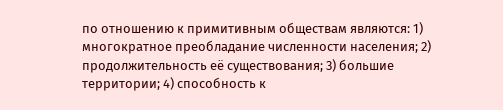по отношению к примитивным обществам являются: 1) многократное преобладание численности населения; 2) продолжительность её существования; 3) большие территории; 4) способность к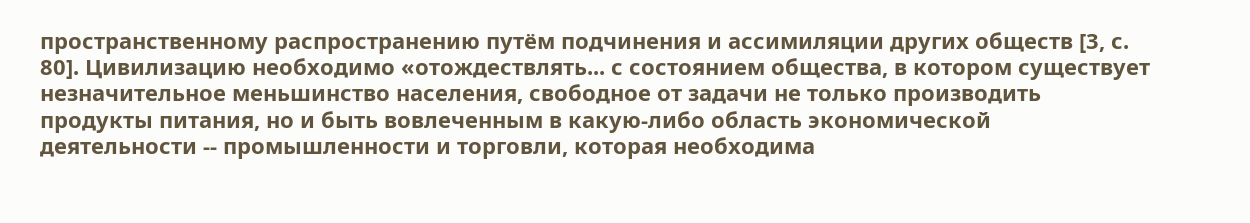пространственному распространению путём подчинения и ассимиляции других обществ [3, с. 80]. Цивилизацию необходимо «отождествлять... с состоянием общества, в котором существует незначительное меньшинство населения, свободное от задачи не только производить продукты питания, но и быть вовлеченным в какую-либо область экономической деятельности -- промышленности и торговли, которая необходима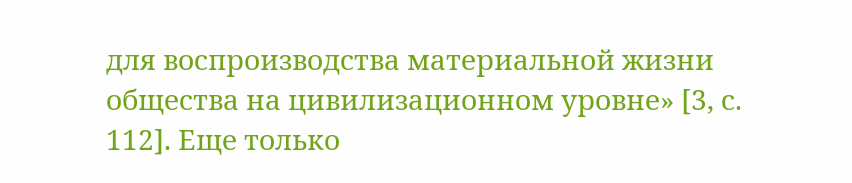для воспроизводства материальной жизни общества на цивилизационном уровне» [3, с. 112]. Еще только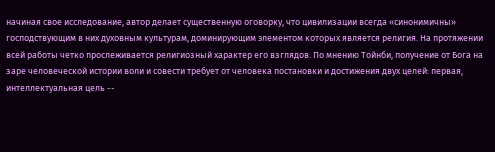начиная свое исследование, автор делает существенную оговорку, что цивилизации всегда «синонимичны» господствующим в них духовным культурам, доминирующим элементом которых является религия. На протяжении всей работы четко прослеживается религиозный характер его взглядов. По мнению Тойнби, получение от Бога на заре человеческой истории воли и совести требует от человека постановки и достижения двух целей: первая, интеллектуальная цель --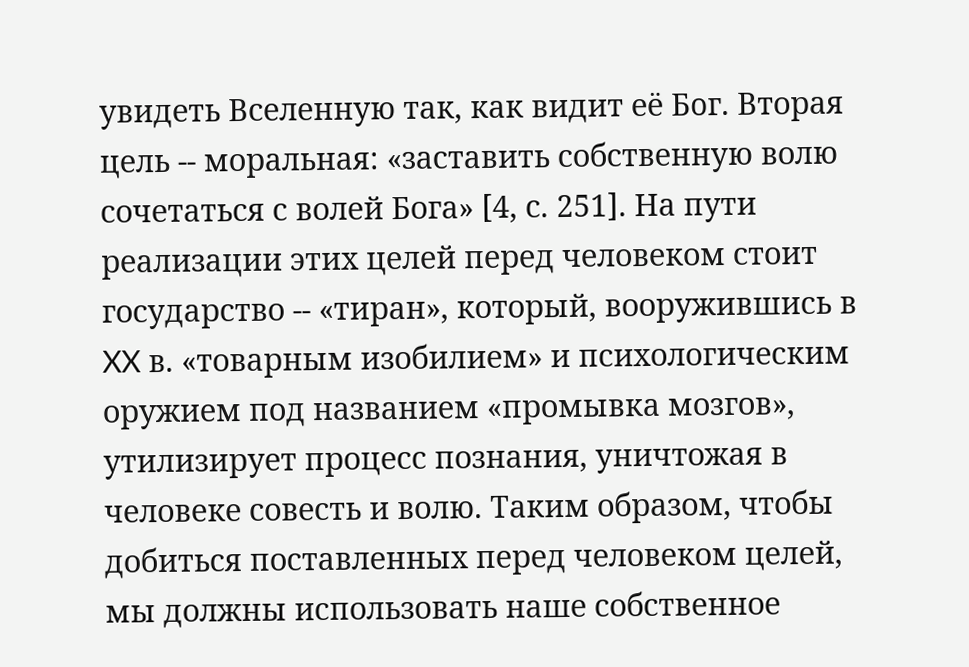увидеть Вселенную так, как видит её Бoг. Вторая цель -- моральная: «заставить собственную волю сочетаться с волей Бога» [4, с. 251]. На пути реализации этих целей перед человеком стоит государство -- «тиран», который, вооружившись в XX в. «товарным изобилием» и психологическим оружием под названием «промывка мозгов», утилизирует процесс познания, уничтожая в человеке совесть и волю. Таким образом, чтобы добиться поставленных перед человеком целей, мы должны использовать наше собственное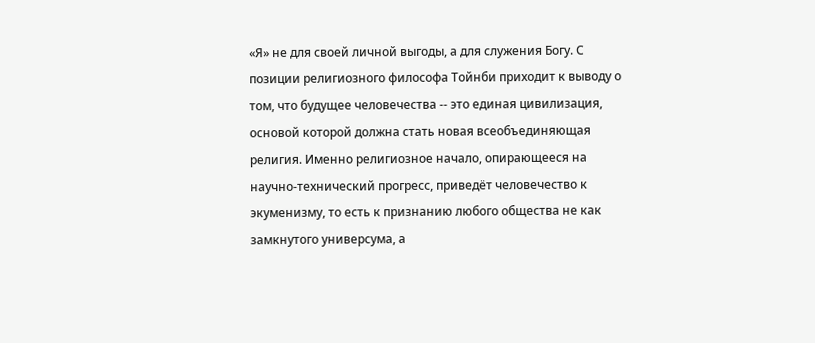«Я» не для своей личной выгоды, а для служения Богу. С позиции религиозного философа Тойнби приходит к выводу о том, что будущее человечества -- это единая цивилизация, основой которой должна стать новая всеобъединяющая религия. Именно религиозное начало, опирающееся на научно-технический прогресс, приведёт человечество к экуменизму, то есть к признанию любого общества не как замкнутого универсума, а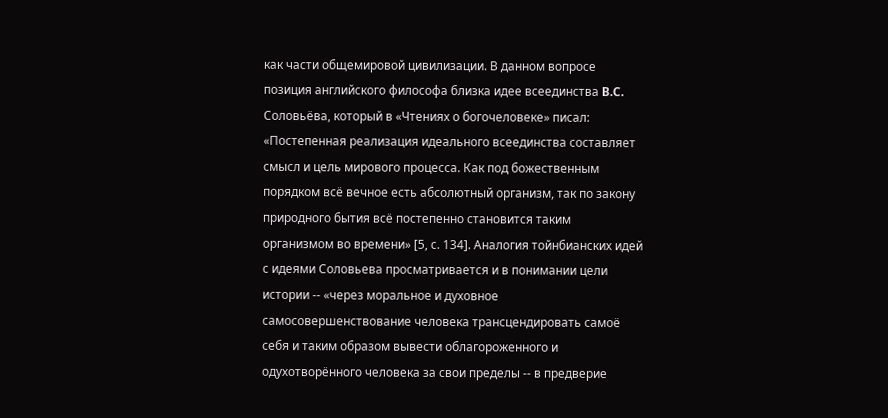как части общемировой цивилизации. В данном вопросе позиция английского философа близка идее всеединства B.C. Соловьёва, который в «Чтениях о богочеловеке» писал: «Постепенная реализация идеального всеединства составляет смысл и цель мирового процесса. Как под божественным порядком всё вечное есть абсолютный организм, так по закону природного бытия всё постепенно становится таким организмом во времени» [5, с. 134]. Аналогия тойнбианских идей с идеями Соловьева просматривается и в понимании цели истории -- «через моральное и духовное самосовершенствование человека трансцендировать самоё себя и таким образом вывести облагороженного и одухотворённого человека за свои пределы -- в предверие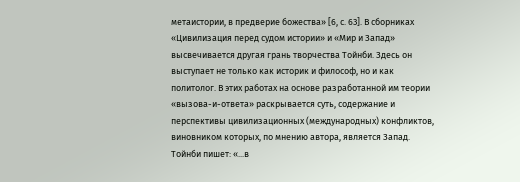метаистории, в предверие божества» [6, с. 63]. В сборниках «Цивилизация перед судом истории» и «Мир и Запад» высвечивается другая грань творчества Тойнби. Здесь он выступает не только как историк и философ, но и как политолог. В этих работах на основе разработанной им теории «вызова-и-ответа» раскрывается суть, содержание и перспективы цивилизационных (международных) конфликтов, виновником которых, по мнению автора, является Запад. Тойнби пишет: «...в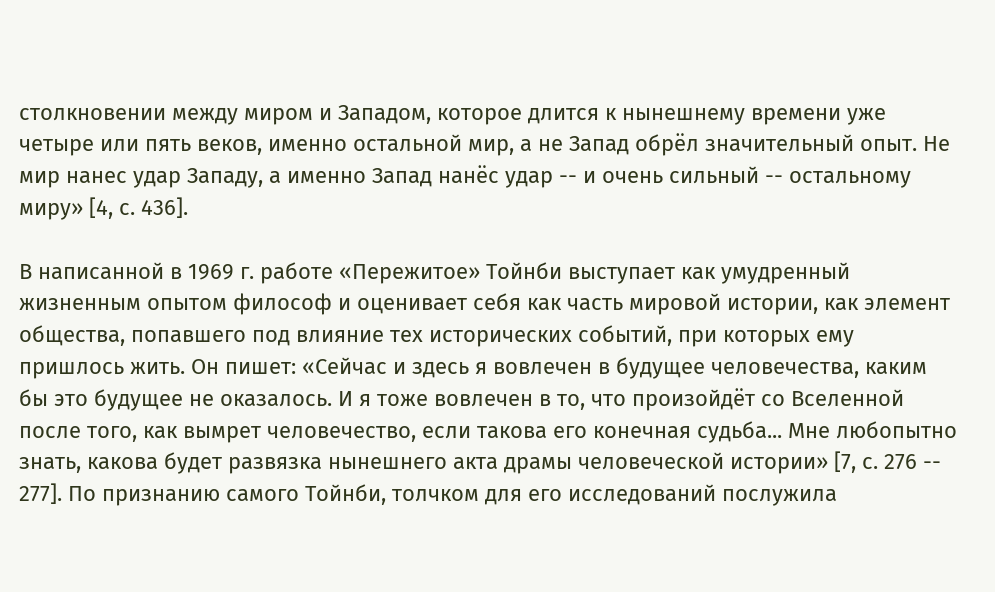столкновении между миром и Западом, которое длится к нынешнему времени уже четыре или пять веков, именно остальной мир, а не Запад обрёл значительный опыт. Не мир нанес удар Западу, а именно Запад нанёс удар -- и очень сильный -- остальному миру» [4, с. 436].

В написанной в 1969 г. работе «Пережитое» Тойнби выступает как умудренный жизненным опытом философ и оценивает себя как часть мировой истории, как элемент общества, попавшего под влияние тех исторических событий, при которых ему пришлось жить. Он пишет: «Сейчас и здесь я вовлечен в будущее человечества, каким бы это будущее не оказалось. И я тоже вовлечен в то, что произойдёт со Вселенной после того, как вымрет человечество, если такова его конечная судьба... Мне любопытно знать, какова будет развязка нынешнего акта драмы человеческой истории» [7, с. 276 -- 277]. По признанию самого Тойнби, толчком для его исследований послужила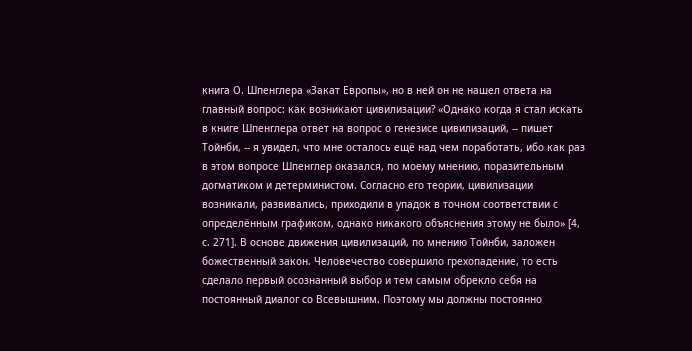книга О. Шпенглера «Закат Европы», но в ней он не нашел ответа на главный вопрос: как возникают цивилизации? «Однако когда я стал искать в книге Шпенглера ответ на вопрос о генезисе цивилизаций, -- пишет Тойнби, -- я увидел, что мне осталось ещё над чем поработать, ибо как раз в этом вопросе Шпенглер оказался, по моему мнению, поразительным догматиком и детерминистом. Согласно его теории, цивилизации возникали, развивались, приходили в упадок в точном соответствии с определённым графиком, однако никакого объяснения этому не было» [4, с. 271]. В основе движения цивилизаций, по мнению Тойнби, заложен божественный закон. Человечество совершило грехопадение, то есть сделало первый осознанный выбор и тем самым обрекло себя на постоянный диалог со Всевышним. Поэтому мы должны постоянно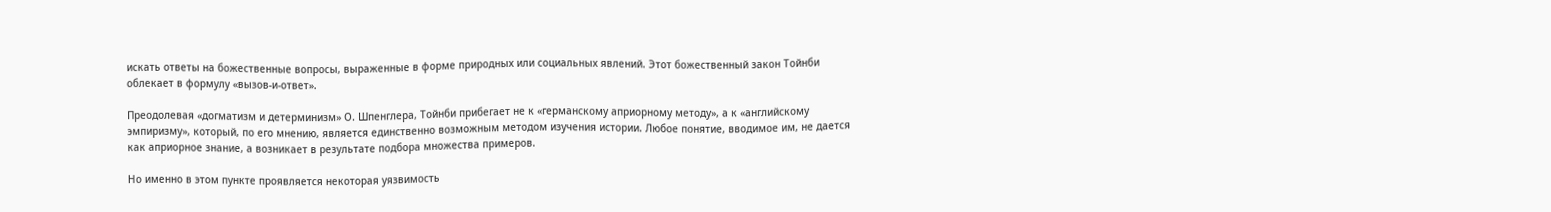искать ответы на божественные вопросы, выраженные в форме природных или социальных явлений. Этот божественный закон Тойнби облекает в формулу «вызов-и-ответ».

Преодолевая «догматизм и детерминизм» О. Шпенглера, Тойнби прибегает не к «германскому априорному методу», а к «английскому эмпиризму», который, по его мнению, является единственно возможным методом изучения истории. Любое понятие, вводимое им, не дается как априорное знание, а возникает в результате подбора множества примеров.

Но именно в этом пункте проявляется некоторая уязвимость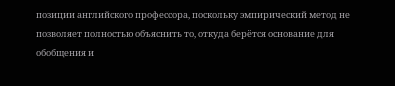позиции английского профессора, поскольку эмпирический метод не позволяет полностью объяснить то, откуда берётся основание для обобщения и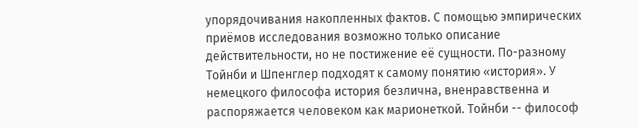упорядочивания накопленных фактов. С помощью эмпирических приёмов исследования возможно только описание действительности, но не постижение её сущности. По-разному Тойнби и Шпенглер подходят к самому понятию «история». У немецкого философа история безлична, вненравственна и распоряжается человеком как марионеткой. Тойнби -- философ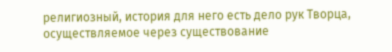религиозный, история для него есть дело рук Творца, осуществляемое через существование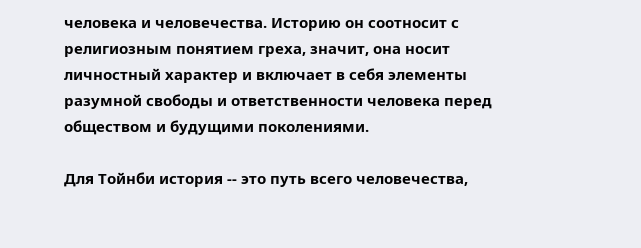человека и человечества. Историю он соотносит с религиозным понятием греха, значит, она носит личностный характер и включает в себя элементы разумной свободы и ответственности человека перед обществом и будущими поколениями.

Для Тойнби история -- это путь всего человечества,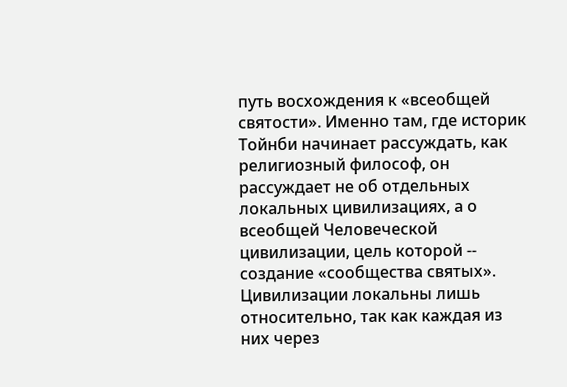путь восхождения к «всеобщей святости». Именно там, где историк Тойнби начинает рассуждать, как религиозный философ, он рассуждает не об отдельных локальных цивилизациях, а о всеобщей Человеческой цивилизации, цель которой -- создание «сообщества святых». Цивилизации локальны лишь относительно, так как каждая из них через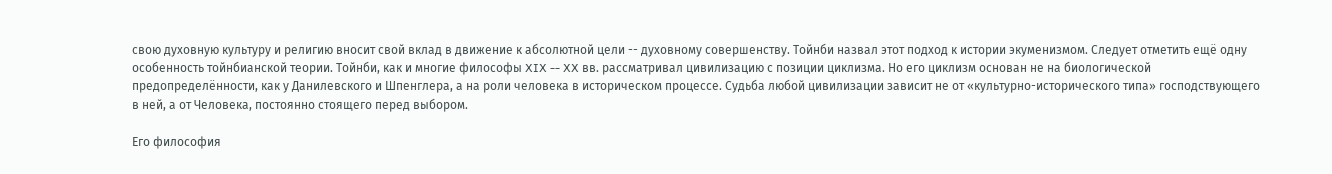свою духовную культуру и религию вносит свой вклад в движение к абсолютной цели -- духовному совершенству. Тойнби назвал этот подход к истории экуменизмом. Следует отметить ещё одну особенность тойнбианской теории. Тойнби, как и многие философы XIX -- XX вв. рассматривал цивилизацию с позиции циклизма. Но его циклизм основан не на биологической предопределённости, как у Данилевского и Шпенглера, а на роли человека в историческом процессе. Судьба любой цивилизации зависит не от «культурно-исторического типа» господствующего в ней, а от Человека, постоянно стоящего перед выбором.

Его философия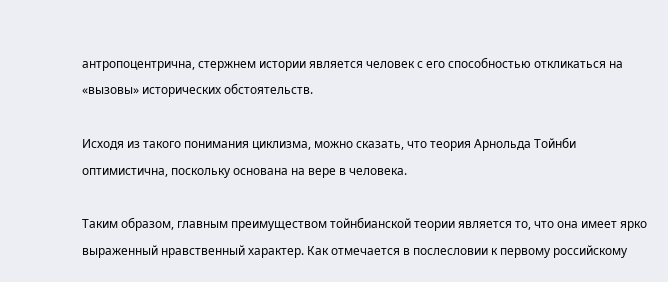антропоцентрична, стержнем истории является человек с его способностью откликаться на «вызовы» исторических обстоятельств.

Исходя из такого понимания циклизма, можно сказать, что теория Арнольда Тойнби оптимистична, поскольку основана на вере в человека.

Таким образом, главным преимуществом тойнбианской теории является то, что она имеет ярко выраженный нравственный характер. Как отмечается в послесловии к первому российскому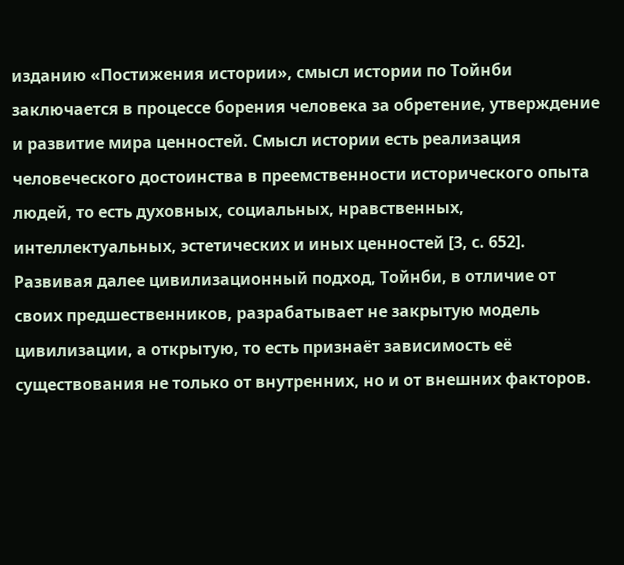изданию «Постижения истории», смысл истории по Тойнби заключается в процессе борения человека за обретение, утверждение и развитие мира ценностей. Смысл истории есть реализация человеческого достоинства в преемственности исторического опыта людей, то есть духовных, социальных, нравственных, интеллектуальных, эстетических и иных ценностей [3, с. 652]. Развивая далее цивилизационный подход, Тойнби, в отличие от своих предшественников, разрабатывает не закрытую модель цивилизации, а открытую, то есть признаёт зависимость её существования не только от внутренних, но и от внешних факторов.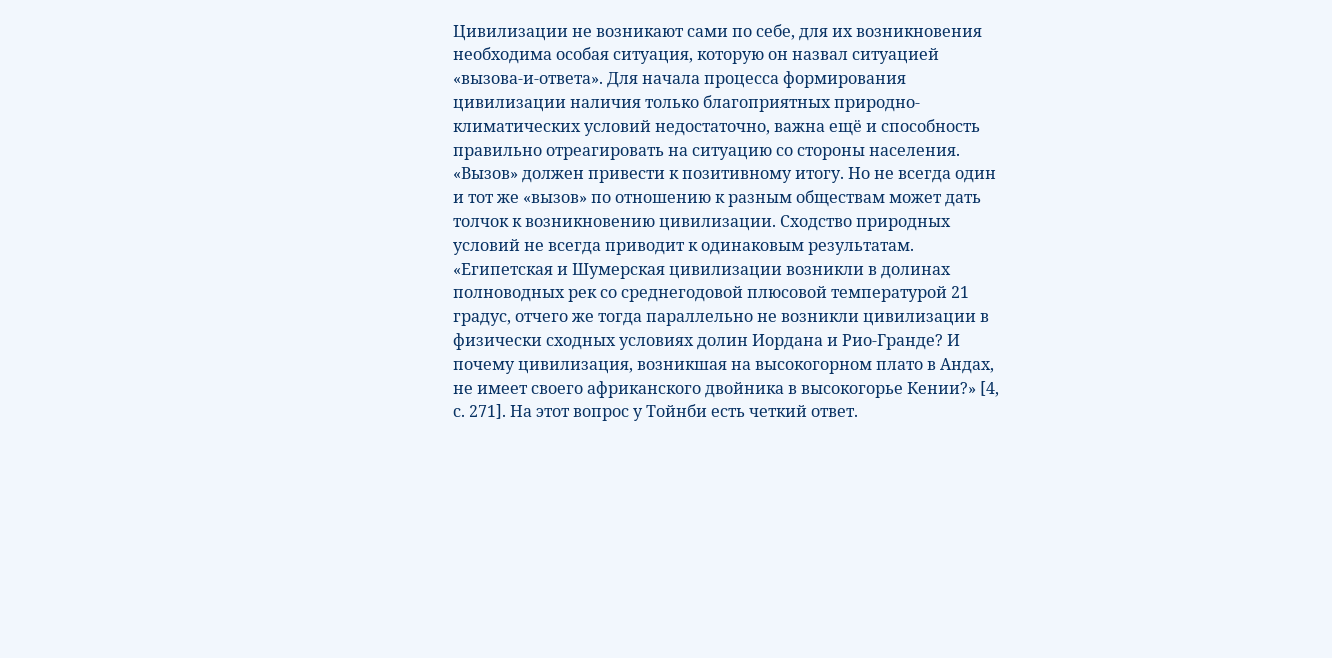Цивилизации не возникают сами по себе, для их возникновения необходима особая ситуация, которую он назвал ситуацией «вызова-и-ответа». Для начала процесса формирования цивилизации наличия только благоприятных природно-климатических условий недостаточно, важна ещё и способность правильно отреагировать на ситуацию со стороны населения. «Вызов» должен привести к позитивному итогу. Но не всегда один и тот же «вызов» по отношению к разным обществам может дать толчок к возникновению цивилизации. Сходство природных условий не всегда приводит к одинаковым результатам. «Египетская и Шумерская цивилизации возникли в долинах полноводных рек со среднегодовой плюсовой температурой 21 градус, отчего же тогда параллельно не возникли цивилизации в физически сходных условиях долин Иордана и Рио-Гранде? И почему цивилизация, возникшая на высокогорном плато в Андах, не имеет своего африканского двойника в высокогорье Кении?» [4, с. 271]. На этот вопрос у Тойнби есть четкий ответ.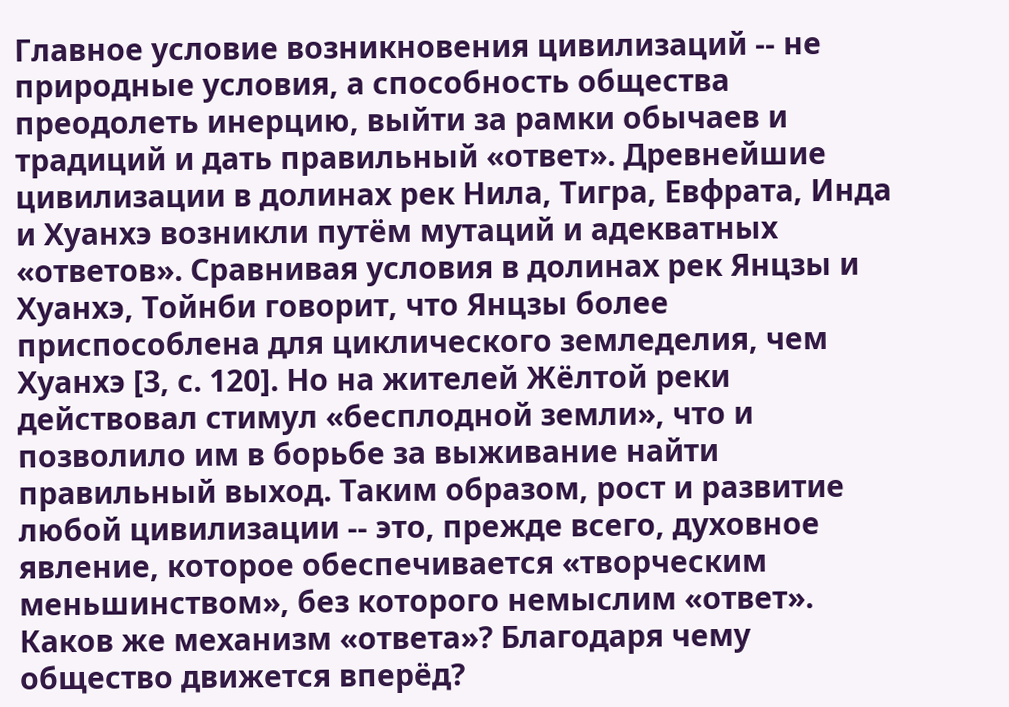Главное условие возникновения цивилизаций -- не природные условия, а способность общества преодолеть инерцию, выйти за рамки обычаев и традиций и дать правильный «ответ». Древнейшие цивилизации в долинах рек Нила, Тигра, Евфрата, Инда и Хуанхэ возникли путём мутаций и адекватных «ответов». Сравнивая условия в долинах рек Янцзы и Хуанхэ, Тойнби говорит, что Янцзы более приспособлена для циклического земледелия, чем Хуанхэ [3, с. 120]. Но на жителей Жёлтой реки действовал стимул «бесплодной земли», что и позволило им в борьбе за выживание найти правильный выход. Таким образом, рост и развитие любой цивилизации -- это, прежде всего, духовное явление, которое обеспечивается «творческим меньшинством», без которого немыслим «ответ». Каков же механизм «ответа»? Благодаря чему общество движется вперёд?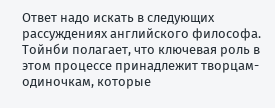Ответ надо искать в следующих рассуждениях английского философа. Тойнби полагает, что ключевая роль в этом процессе принадлежит творцам-одиночкам, которые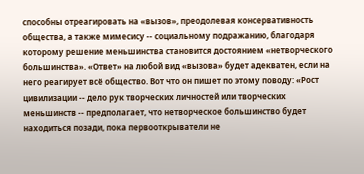способны отреагировать на «вызов», преодолевая консервативность общества, а также мимесису -- социальному подражанию, благодаря которому решение меньшинства становится достоянием «нетворческого большинства». «Ответ» на любой вид «вызова» будет адекватен, если на него реагирует всё общество. Вот что он пишет по этому поводу: «Рост цивилизации -- дело рук творческих личностей или творческих меньшинств -- предполагает, что нетворческое большинство будет находиться позади, пока первооткрыватели не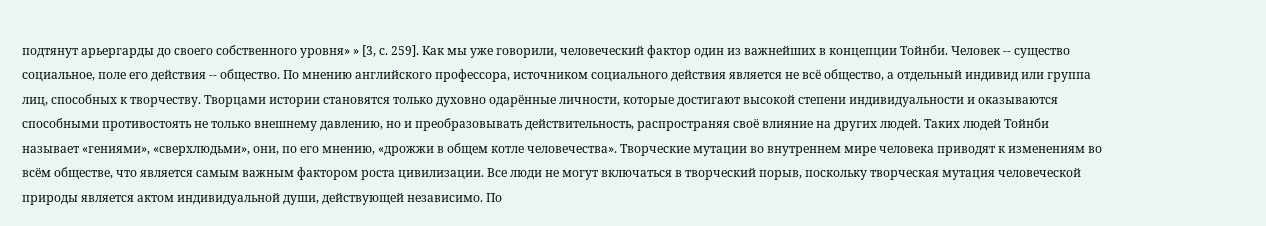подтянут арьергарды до своего собственного уровня» » [3, с. 259]. Как мы уже говорили, человеческий фактор один из важнейших в концепции Тойнби. Человек -- существо социальное, поле его действия -- общество. По мнению английского профессора, источником социального действия является не всё общество, а отдельный индивид или группа лиц, способных к творчеству. Творцами истории становятся только духовно одарённые личности, которые достигают высокой степени индивидуальности и оказываются способными противостоять не только внешнему давлению, но и преобразовывать действительность, распространяя своё влияние на других людей. Таких людей Тойнби называет «гениями», «сверхлюдьми», они, по его мнению, «дрожжи в общем котле человечества». Творческие мутации во внутреннем мире человека приводят к изменениям во всём обществе, что является самым важным фактором роста цивилизации. Все люди не могут включаться в творческий порыв, поскольку творческая мутация человеческой природы является актом индивидуальной души, действующей независимо. По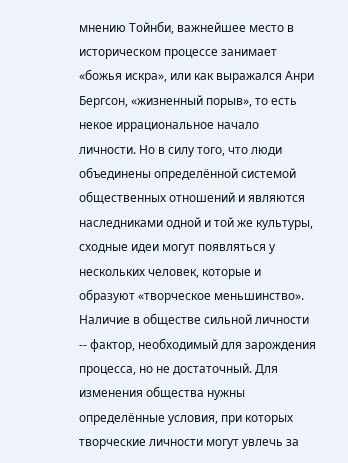мнению Тойнби, важнейшее место в историческом процессе занимает «божья искра», или как выражался Анри Бергсон, «жизненный порыв», то есть некое иррациональное начало личности. Но в силу того, что люди объединены определённой системой общественных отношений и являются наследниками одной и той же культуры, сходные идеи могут появляться у нескольких человек, которые и образуют «творческое меньшинство». Наличие в обществе сильной личности -- фактор, необходимый для зарождения процесса, но не достаточный. Для изменения общества нужны определённые условия, при которых творческие личности могут увлечь за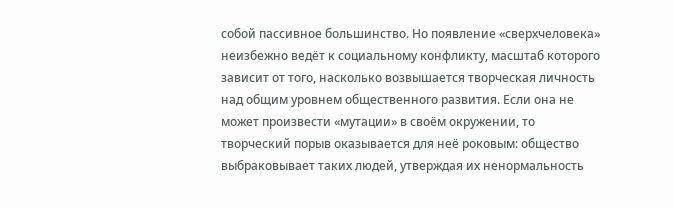собой пассивное большинство. Но появление «сверхчеловека» неизбежно ведёт к социальному конфликту, масштаб которого зависит от того, насколько возвышается творческая личность над общим уровнем общественного развития. Если она не может произвести «мутации» в своём окружении, то творческий порыв оказывается для неё роковым: общество выбраковывает таких людей, утверждая их ненормальность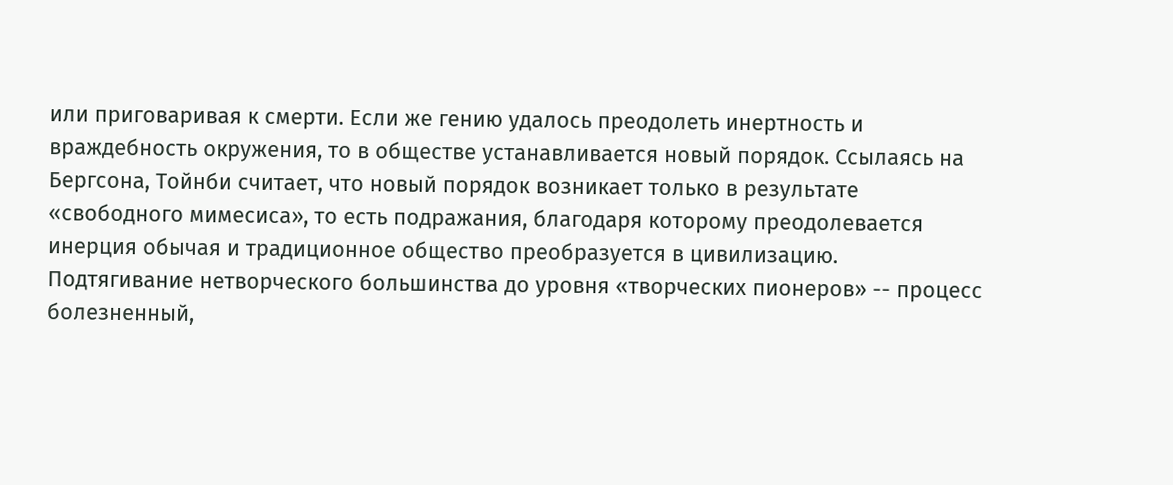или приговаривая к смерти. Если же гению удалось преодолеть инертность и враждебность окружения, то в обществе устанавливается новый порядок. Ссылаясь на Бергсона, Тойнби считает, что новый порядок возникает только в результате «свободного мимесиса», то есть подражания, благодаря которому преодолевается инерция обычая и традиционное общество преобразуется в цивилизацию. Подтягивание нетворческого большинства до уровня «творческих пионеров» -- процесс болезненный,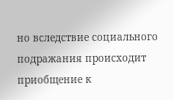но вследствие социального подражания происходит приобщение к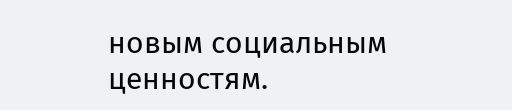новым социальным ценностям.